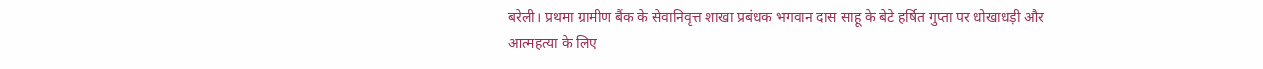बरेली। प्रथमा ग्रामीण बैंक के सेवानिवृत्त शाखा प्रबंधक भगवान दास साहू के बेटे हर्षित गुप्ता पर धोखाधड़ी और आत्महत्या के लिए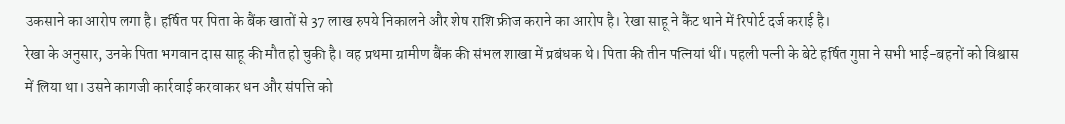उकसाने का आरोप लगा है। हर्षित पर पिता के बैंक खातों से 37 लाख रुपये निकालने और शेष राशि फ्रीज कराने का आरोप है। रेखा साहू ने कैंट थाने में रिपोर्ट दर्ज कराई है।
रेखा के अनुसार, उनके पिता भगवान दास साहू की मौत हो चुकी है। वह प्रथमा ग्रामीण बैंक की संभल शाखा में प्रबंधक थे। पिता की तीन पत्नियां थीं। पहली पत्नी के बेटे हर्षित गुप्ता ने सभी भाई-बहनों को विश्वास में लिया था। उसने कागजी कार्रवाई करवाकर धन और संपत्ति को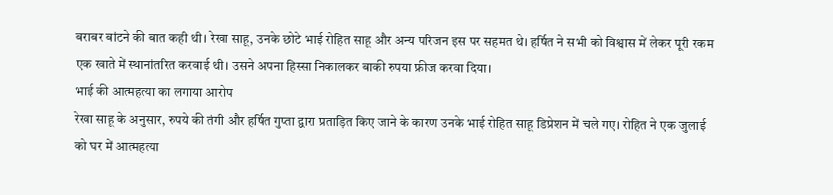बराबर बांटने की बात कही थी। रेखा साहू, उनके छोटे भाई रोहित साहू और अन्य परिजन इस पर सहमत थे। हर्षित ने सभी को विश्वास में लेकर पूरी रकम एक खाते में स्थानांतरित करवाई थी। उसने अपना हिस्सा निकालकर बाकी रुपया फ्रीज करवा दिया।
भाई की आत्महत्या का लगाया आरोप
रेखा साहू के अनुसार, रुपये की तंगी और हर्षित गुप्ता द्वारा प्रताड़ित किए जाने के कारण उनके भाई रोहित साहू डिप्रेशन में चले गए। रोहित ने एक जुलाई को घर में आत्महत्या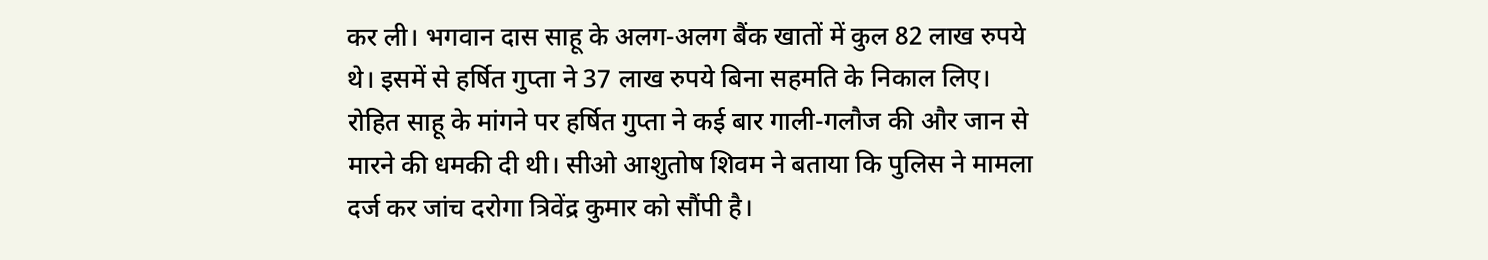कर ली। भगवान दास साहू के अलग-अलग बैंक खातों में कुल 82 लाख रुपये थे। इसमें से हर्षित गुप्ता ने 37 लाख रुपये बिना सहमति के निकाल लिए। रोहित साहू के मांगने पर हर्षित गुप्ता ने कई बार गाली-गलौज की और जान से मारने की धमकी दी थी। सीओ आशुतोष शिवम ने बताया कि पुलिस ने मामला दर्ज कर जांच दरोगा त्रिवेंद्र कुमार को सौंपी है।